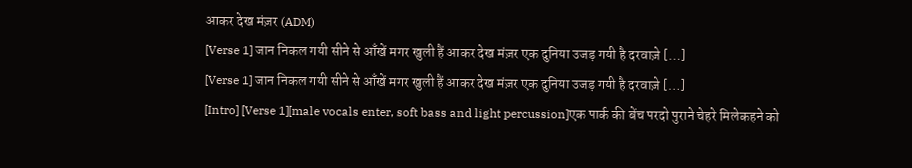आकर देख मंज़र (ADM)
[Verse 1] जान निकल गयी सीने से आँखें मगर खुली हैं आकर देख मंज़र एक दुनिया उजड़ गयी है दरवाज़े […]
[Verse 1] जान निकल गयी सीने से आँखें मगर खुली हैं आकर देख मंज़र एक दुनिया उजड़ गयी है दरवाज़े […]
[Intro] [Verse 1][male vocals enter, soft bass and light percussion]एक पार्क की बेंच परदो पुराने चेहरे मिलेकहने को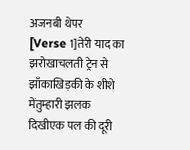अजनबी थेपर
[Verse 1]तेरी याद का झरोखाचलती ट्रेन से झाँकाखिड़की के शीशे मेंतुम्हारी झलक दिखीएक पल की दूरी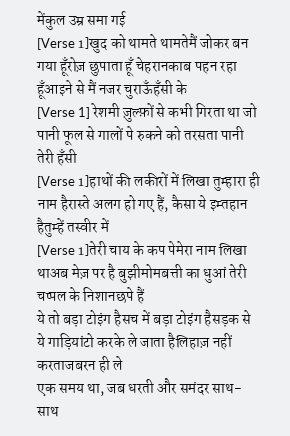मेंकुल उम्र समा गई
[Verse 1]खुद को थामते थामतेमैं जोकर बन गया हूँरोज़ छुपाता हूँ चेहरानकाब पहन रहा हूँआइने से मैं नजर चुराऊँहँसी के
[Verse 1] रेशमी ज़ुल्फ़ों से कभी गिरता था जो पानी फूल से गालों पे रुकने को तरसता पानी तेरी हँसी
[Verse 1]हाथों की लकीरों में लिखा तुम्हारा ही नाम हैरास्ते अलग हो गए हैं, कैसा ये इम्तहान हैतुम्हें तस्वीर में
[Verse 1]तेरी चाय के कप पेमेरा नाम लिखा थाअब मेज़ पर है बुझीमोमबत्ती का धुआं तेरी चप्पल के निशानछपे हैं
ये तो बड़ा टोइंग हैसच में बड़ा टोइंग हैसड़क से ये गाड़ियांटो करके ले जाता हैलिहाज़ नहीं करताजबरन ही ले
एक समय था, जब धरती और समंदर साथ-साथ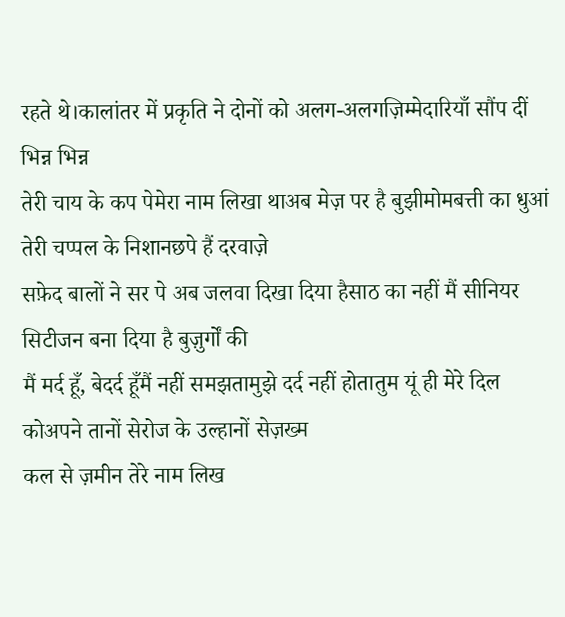रहते थे।कालांतर में प्रकृति ने दोनों को अलग-अलगज़िम्मेदारियाँ सौंप दीं भिन्न भिन्न
तेरी चाय के कप पेमेरा नाम लिखा थाअब मेज़ पर है बुझीमोमबत्ती का धुआं तेरी चप्पल के निशानछपे हैं दरवाज़े
सफ़ेद बालों ने सर पे अब जलवा दिखा दिया हैसाठ का नहीं मैं सीनियर सिटीजन बना दिया है बुज़ुर्गों की
मैं मर्द हूँ, बेदर्द हूँमैं नहीं समझतामुझे दर्द नहीं होतातुम यूं ही मेरे दिल कोअपने तानों सेरोज के उल्हानों सेज़ख्म
कल से ज़मीन तेरे नाम लिख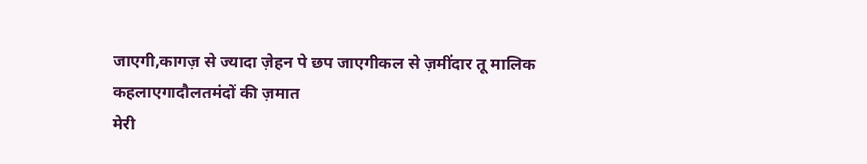जाएगी,कागज़ से ज्यादा ज़ेहन पे छप जाएगीकल से ज़मींदार तू मालिक कहलाएगादौलतमंदों की ज़मात
मेरी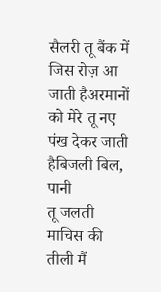सैलरी तू बैंक में जिस रोज़ आ जाती हैअरमानों को मेरे तू नए पंख देकर जाती हैबिजली बिल, पानी
तू जलती माचिस की तीली मैं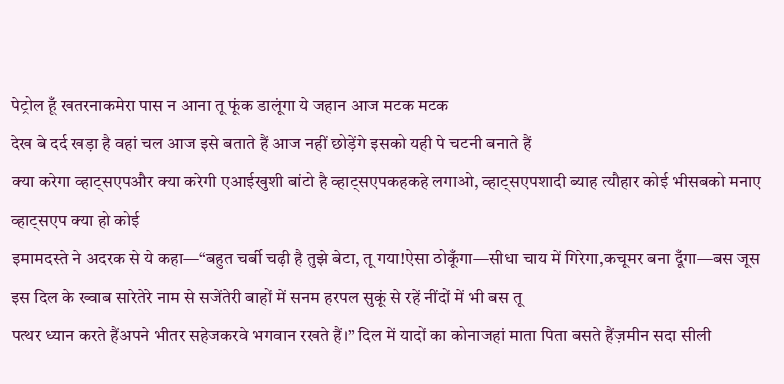पेट्रोल हूँ खतरनाकमेरा पास न आना तू फूंक डालूंगा ये जहान आज मटक मटक
देख बे दर्द खड़ा है वहां चल आज इसे बताते हैं आज नहीं छोड़ेंगे इसको यही पे चटनी बनाते हैं
क्या करेगा व्हाट्सएपऔर क्या करेगी एआईखुशी बांटो है व्हाट्सएपकहकहे लगाओ, व्हाट्सएपशादी ब्याह त्यौहार कोई भीसबको मनाए व्हाट्सएप क्या हो कोई
इमामदस्ते ने अदरक से ये कहा—“बहुत चर्बी चढ़ी है तुझे बेटा, तू गया!ऐसा ठोकूँगा—सीधा चाय में गिरेगा,कचूमर बना दूँगा—बस जूस
इस दिल के ख्वाब सारेतेरे नाम से सजेंतेरी बाहों में सनम हरपल सुकूं से रहें नींदों में भी बस तू
पत्थर ध्यान करते हैंअपने भीतर सहेजकरवे भगवान रखते हैं।” दिल में यादों का कोनाजहां माता पिता बसते हैंज़मीन सदा सीली